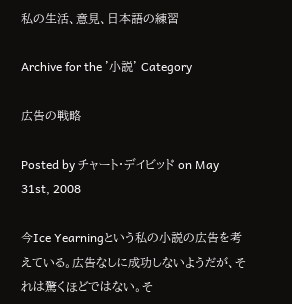私の生活、意見、日本語の練習

Archive for the '小説' Category

広告の戦略

Posted by チャート・デイビッド on May 31st, 2008

今Ice Yearningという私の小説の広告を考えている。広告なしに成功しないようだが、それは驚くほどではない。そ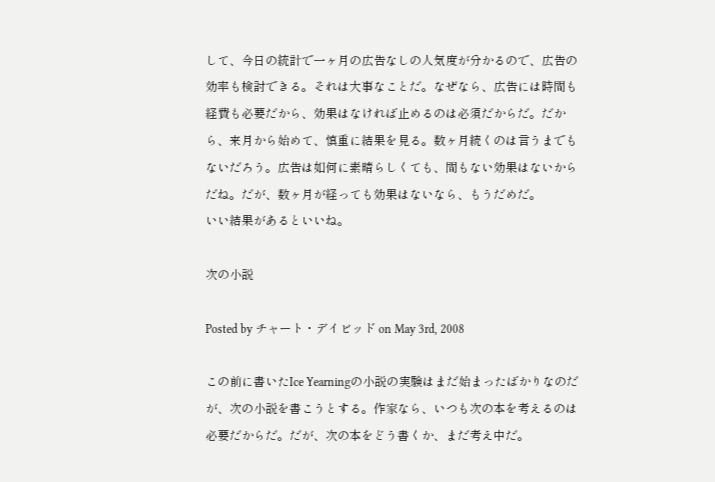して、今日の統計で一ヶ月の広告なしの人気度が分かるので、広告の効率も検討できる。それは大事なことだ。なぜなら、広告には時間も経費も必要だから、効果はなければ止めるのは必須だからだ。だから、来月から始めて、慎重に結果を見る。数ヶ月続くのは言うまでもないだろう。広告は如何に素晴らしくても、間もない効果はないからだね。だが、数ヶ月が経っても効果はないなら、もうだめだ。
いい結果があるといいね。

次の小説

Posted by チャート・デイビッド on May 3rd, 2008

この前に書いたIce Yearningの小説の実験はまだ始まったばかりなのだが、次の小説を書こうとする。作家なら、いつも次の本を考えるのは必要だからだ。だが、次の本をどう書くか、まだ考え中だ。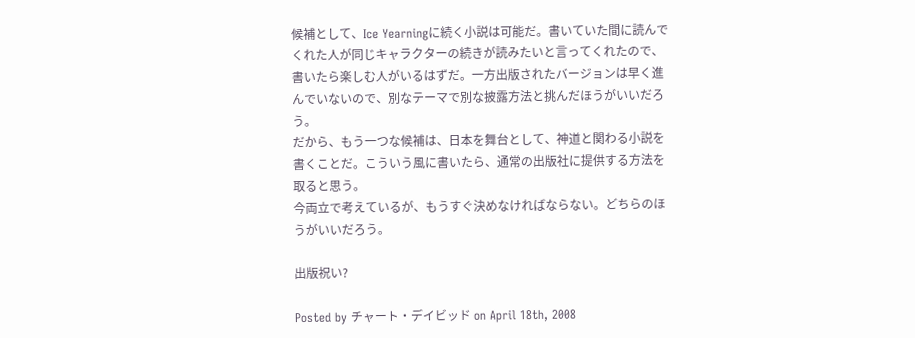候補として、Ice Yearningに続く小説は可能だ。書いていた間に読んでくれた人が同じキャラクターの続きが読みたいと言ってくれたので、書いたら楽しむ人がいるはずだ。一方出版されたバージョンは早く進んでいないので、別なテーマで別な披露方法と挑んだほうがいいだろう。
だから、もう一つな候補は、日本を舞台として、神道と関わる小説を書くことだ。こういう風に書いたら、通常の出版社に提供する方法を取ると思う。
今両立で考えているが、もうすぐ決めなければならない。どちらのほうがいいだろう。

出版祝い?

Posted by チャート・デイビッド on April 18th, 2008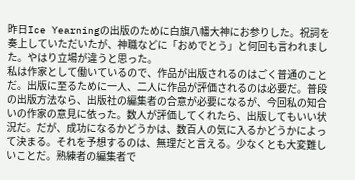昨日Ice Yearningの出版のために白旗八幡大神にお参りした。祝詞を奏上していただいたが、神職などに「おめでとう」と何回も言われました。やはり立場が違うと思った。
私は作家として働いているので、作品が出版されるのはごく普通のことだ。出版に至るために一人、二人に作品が評価されるのは必要だ。普段の出版方法なら、出版社の編集者の合意が必要になるが、今回私の知合いの作家の意見に依った。数人が評価してくれたら、出版してもいい状況だ。だが、成功になるかどうかは、数百人の気に入るかどうかによって決まる。それを予想するのは、無理だと言える。少なくとも大変難しいことだ。熟練者の編集者で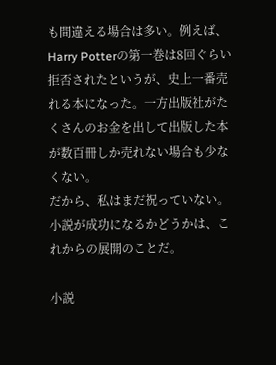も間違える場合は多い。例えば、Harry Potterの第一巻は8回ぐらい拒否されたというが、史上一番売れる本になった。一方出版社がたくさんのお金を出して出版した本が数百冊しか売れない場合も少なくない。
だから、私はまだ祝っていない。小説が成功になるかどうかは、これからの展開のことだ。

小説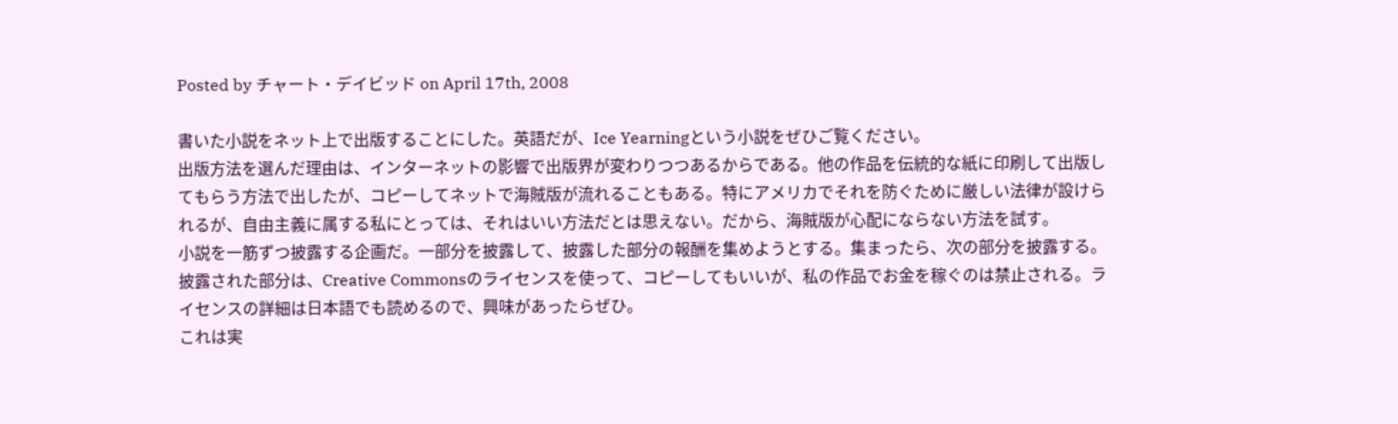Posted by チャート・デイビッド on April 17th, 2008

書いた小説をネット上で出版することにした。英語だが、Ice Yearningという小説をぜひご覧ください。
出版方法を選んだ理由は、インターネットの影響で出版界が変わりつつあるからである。他の作品を伝統的な紙に印刷して出版してもらう方法で出したが、コピーしてネットで海賊版が流れることもある。特にアメリカでそれを防ぐために厳しい法律が設けられるが、自由主義に属する私にとっては、それはいい方法だとは思えない。だから、海賊版が心配にならない方法を試す。
小説を一筋ずつ披露する企画だ。一部分を披露して、披露した部分の報酬を集めようとする。集まったら、次の部分を披露する。披露された部分は、Creative Commonsのライセンスを使って、コピーしてもいいが、私の作品でお金を稼ぐのは禁止される。ライセンスの詳細は日本語でも読めるので、興味があったらぜひ。
これは実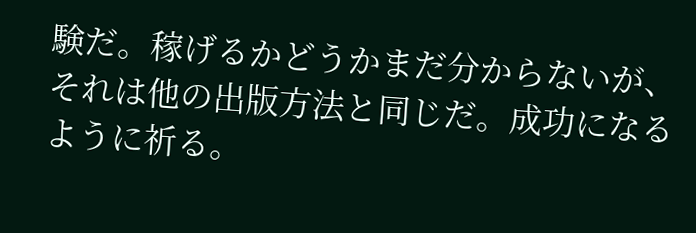験だ。稼げるかどうかまだ分からないが、それは他の出版方法と同じだ。成功になるように祈る。